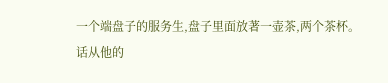一个端盘子的服务生,盘子里面放著一壶茶,两个茶杯。
话从他的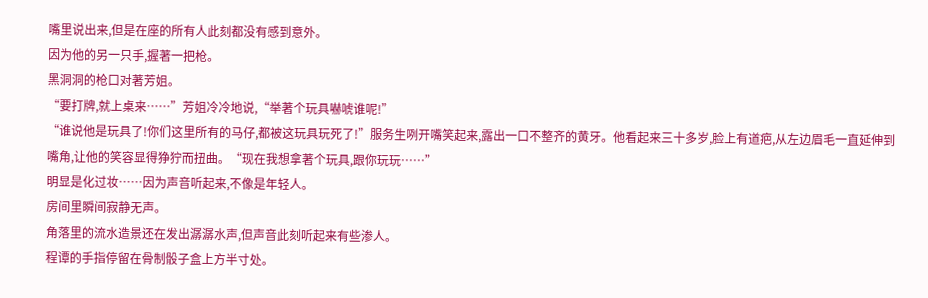嘴里说出来,但是在座的所有人此刻都没有感到意外。
因为他的另一只手,握著一把枪。
黑洞洞的枪口对著芳姐。
“要打牌,就上桌来……”芳姐冷冷地说,“举著个玩具嚇唬谁呢!”
“谁说他是玩具了!你们这里所有的马仔,都被这玩具玩死了!”服务生咧开嘴笑起来,露出一口不整齐的黄牙。他看起来三十多岁,脸上有道疤,从左边眉毛一直延伸到嘴角,让他的笑容显得狰狞而扭曲。“现在我想拿著个玩具,跟你玩玩……”
明显是化过妆……因为声音听起来,不像是年轻人。
房间里瞬间寂静无声。
角落里的流水造景还在发出潺潺水声,但声音此刻听起来有些渗人。
程谭的手指停留在骨制骰子盒上方半寸处。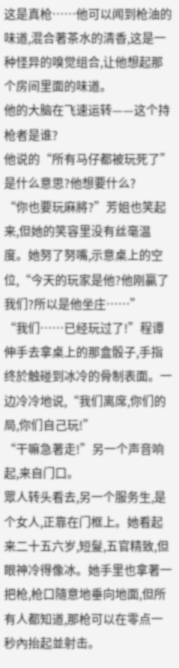这是真枪……他可以闻到枪油的味道,混合著茶水的清香,这是一种怪异的嗅觉组合,让他想起那个房间里面的味道。
他的大脑在飞速运转——这个持枪者是谁?
他说的“所有马仔都被玩死了”是什么意思?他想要什么?
“你也要玩麻將?”芳姐也笑起来,但她的笑容里没有丝毫温度。她努了努嘴,示意桌上的空位,“今天的玩家是他?他刚贏了我们?所以是他坐庄……”
“我们……已经玩过了!”程谭伸手去拿桌上的那盒骰子,手指终於触碰到冰冷的骨制表面。一边冷冷地说,“我们离席,你们的局,你们自己玩!”
“干嘛急著走!”另一个声音响起,来自门口。
眾人转头看去,另一个服务生,是个女人,正靠在门框上。她看起来二十五六岁,短髮,五官精致,但眼神冷得像冰。她手里也拿著一把枪,枪口隨意地垂向地面,但所有人都知道,那枪可以在零点一秒內抬起並射击。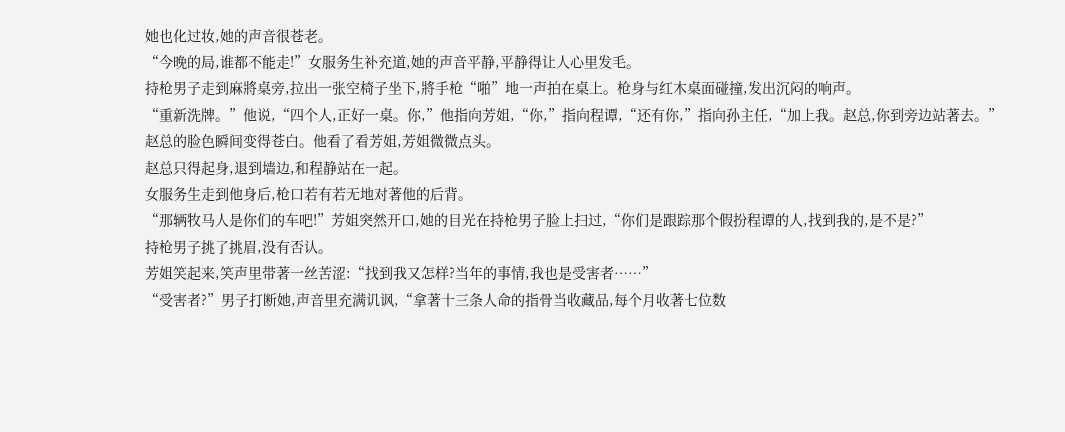她也化过妆,她的声音很苍老。
“今晚的局,谁都不能走!”女服务生补充道,她的声音平静,平静得让人心里发毛。
持枪男子走到麻將桌旁,拉出一张空椅子坐下,將手枪“啪”地一声拍在桌上。枪身与红木桌面碰撞,发出沉闷的响声。
“重新洗牌。”他说,“四个人,正好一桌。你,”他指向芳姐,“你,”指向程谭,“还有你,”指向孙主任,“加上我。赵总,你到旁边站著去。”
赵总的脸色瞬间变得苍白。他看了看芳姐,芳姐微微点头。
赵总只得起身,退到墙边,和程静站在一起。
女服务生走到他身后,枪口若有若无地对著他的后背。
“那辆牧马人是你们的车吧!”芳姐突然开口,她的目光在持枪男子脸上扫过,“你们是跟踪那个假扮程谭的人,找到我的,是不是?”
持枪男子挑了挑眉,没有否认。
芳姐笑起来,笑声里带著一丝苦涩:“找到我又怎样?当年的事情,我也是受害者……”
“受害者?”男子打断她,声音里充满讥讽,“拿著十三条人命的指骨当收藏品,每个月收著七位数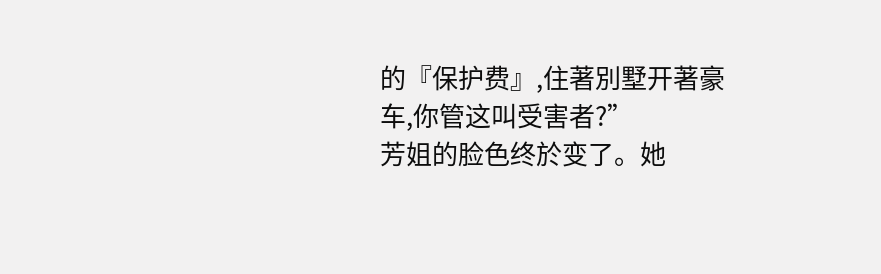的『保护费』,住著別墅开著豪车,你管这叫受害者?”
芳姐的脸色终於变了。她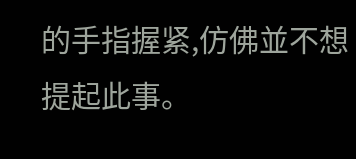的手指握紧,仿佛並不想提起此事。